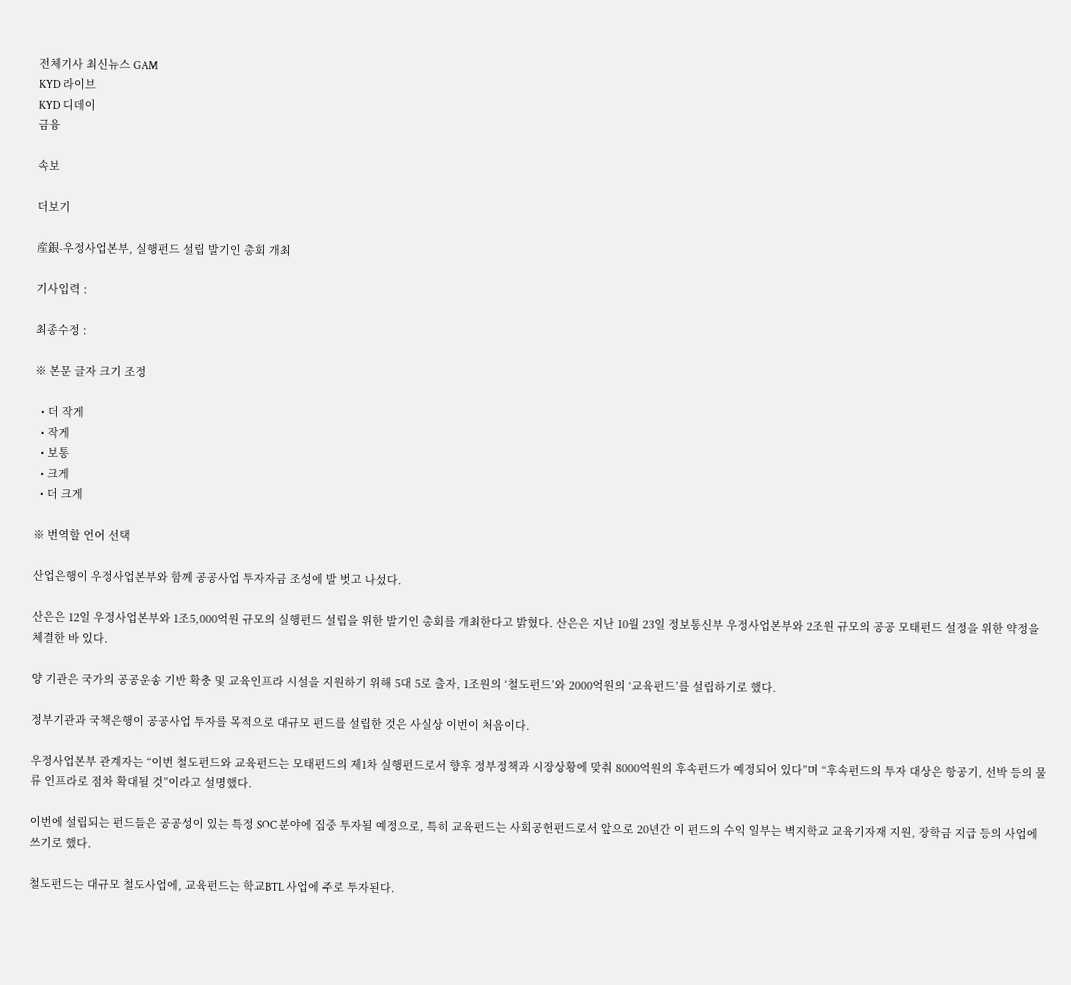전체기사 최신뉴스 GAM
KYD 라이브
KYD 디데이
금융

속보

더보기

産銀-우정사업본부, 실행펀드 설립 발기인 총회 개최

기사입력 :

최종수정 :

※ 본문 글자 크기 조정

  • 더 작게
  • 작게
  • 보통
  • 크게
  • 더 크게

※ 번역할 언어 선택

산업은행이 우정사업본부와 함께 공공사업 투자자금 조성에 발 벗고 나섰다.

산은은 12일 우정사업본부와 1조5,000억원 규모의 실행펀드 설립을 위한 발기인 총회를 개최한다고 밝혔다. 산은은 지난 10월 23일 정보통신부 우정사업본부와 2조원 규모의 공공 모태펀드 설정을 위한 약정을 체결한 바 있다.

양 기관은 국가의 공공운송 기반 확충 및 교육인프라 시설을 지원하기 위해 5대 5로 출자, 1조원의 ‘철도펀드’와 2000억원의 ‘교육펀드’를 설립하기로 했다.

정부기관과 국책은행이 공공사업 투자를 목적으로 대규모 펀드를 설립한 것은 사실상 이번이 처음이다.

우정사업본부 관계자는 “이번 철도펀드와 교육펀드는 모태펀드의 제1차 실행펀드로서 향후 정부정책과 시장상황에 맞춰 8000억원의 후속펀드가 예정되어 있다”며 “후속펀드의 투자 대상은 항공기, 선박 등의 물류 인프라로 점차 확대될 것”이라고 설명했다.

이번에 설립되는 펀드들은 공공성이 있는 특정 SOC 분야에 집중 투자될 예정으로, 특히 교육펀드는 사회공헌펀드로서 앞으로 20년간 이 펀드의 수익 일부는 벽지학교 교육기자재 지원, 장학금 지급 등의 사업에 쓰기로 했다.

철도펀드는 대규모 철도사업에, 교육펀드는 학교BTL 사업에 주로 투자된다.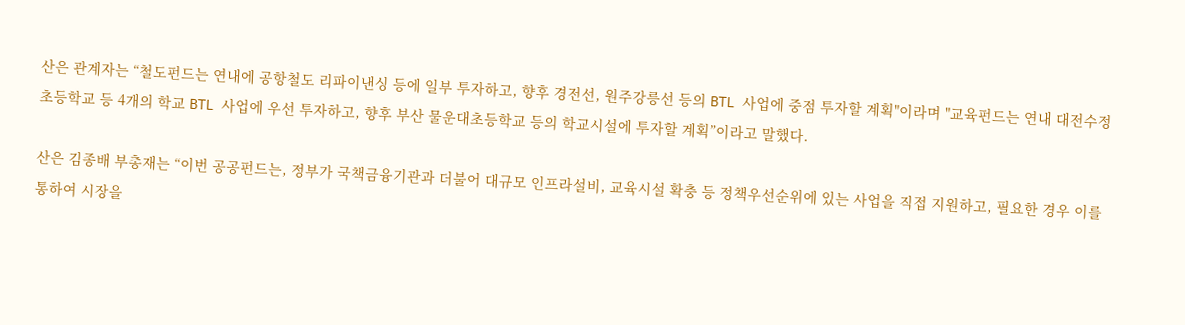산은 관계자는 “철도펀드는 연내에 공항철도 리파이낸싱 등에 일부 투자하고, 향후 경전선, 원주강릉선 등의 BTL 사업에 중점 투자할 계획"이라며 "교육펀드는 연내 대전수정초등학교 등 4개의 학교 BTL 사업에 우선 투자하고, 향후 부산 물운대초등학교 등의 학교시설에 투자할 계획”이라고 말했다.

산은 김종배 부총재는 “이번 공공펀드는, 정부가 국책금융기관과 더불어 대규모 인프라설비, 교육시설 확충 등 정책우선순위에 있는 사업을 직접 지원하고, 필요한 경우 이를 통하여 시장을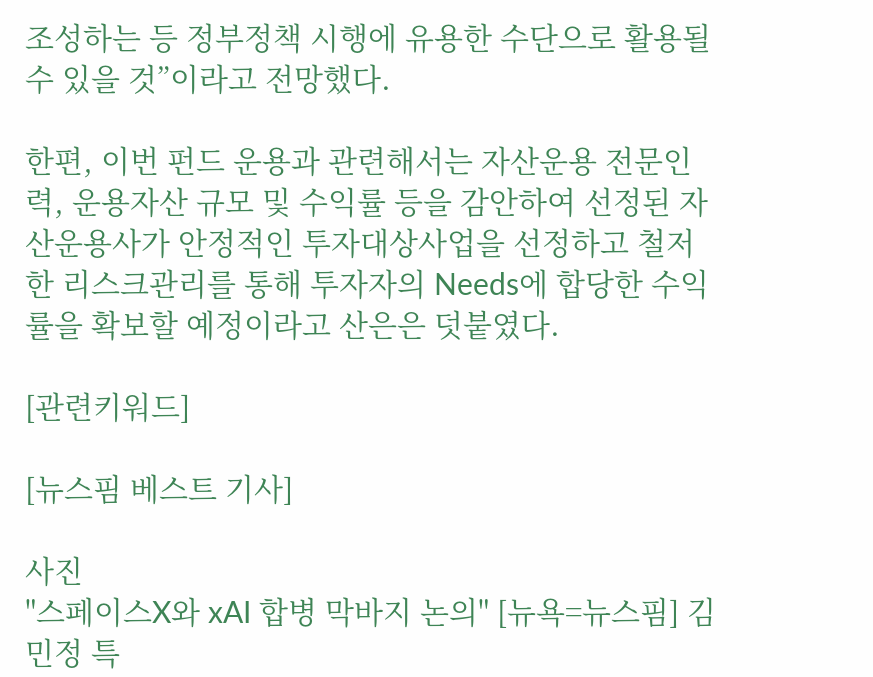조성하는 등 정부정책 시행에 유용한 수단으로 활용될 수 있을 것”이라고 전망했다.

한편, 이번 펀드 운용과 관련해서는 자산운용 전문인력, 운용자산 규모 및 수익률 등을 감안하여 선정된 자산운용사가 안정적인 투자대상사업을 선정하고 철저한 리스크관리를 통해 투자자의 Needs에 합당한 수익률을 확보할 예정이라고 산은은 덧붙였다.

[관련키워드]

[뉴스핌 베스트 기사]

사진
"스페이스X와 xAI 합병 막바지 논의" [뉴욕=뉴스핌] 김민정 특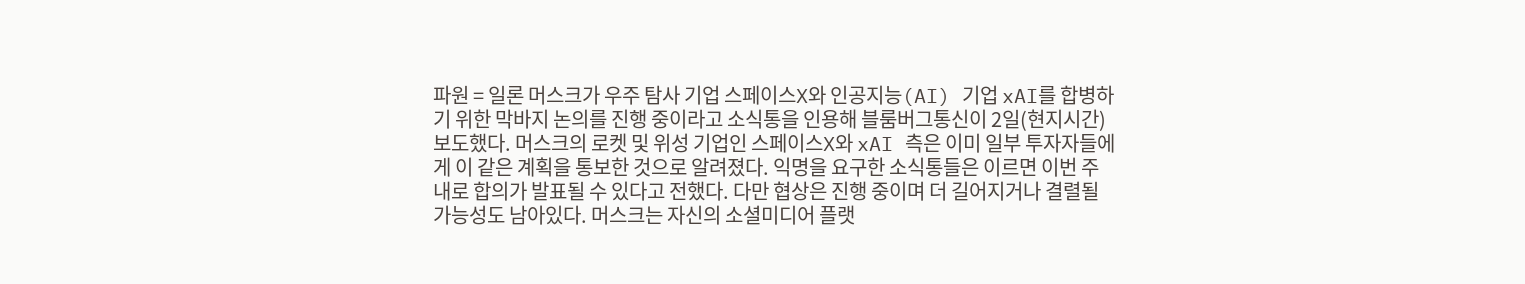파원 = 일론 머스크가 우주 탐사 기업 스페이스X와 인공지능(AI) 기업 xAI를 합병하기 위한 막바지 논의를 진행 중이라고 소식통을 인용해 블룸버그통신이 2일(현지시간) 보도했다. 머스크의 로켓 및 위성 기업인 스페이스X와 xAI 측은 이미 일부 투자자들에게 이 같은 계획을 통보한 것으로 알려졌다. 익명을 요구한 소식통들은 이르면 이번 주 내로 합의가 발표될 수 있다고 전했다. 다만 협상은 진행 중이며 더 길어지거나 결렬될 가능성도 남아있다. 머스크는 자신의 소셜미디어 플랫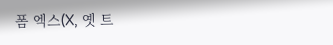폼 엑스(X, 옛 트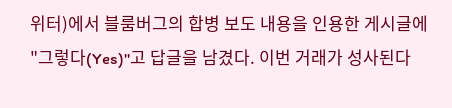위터)에서 블룸버그의 합병 보도 내용을 인용한 게시글에 "그렇다(Yes)"고 답글을 남겼다. 이번 거래가 성사된다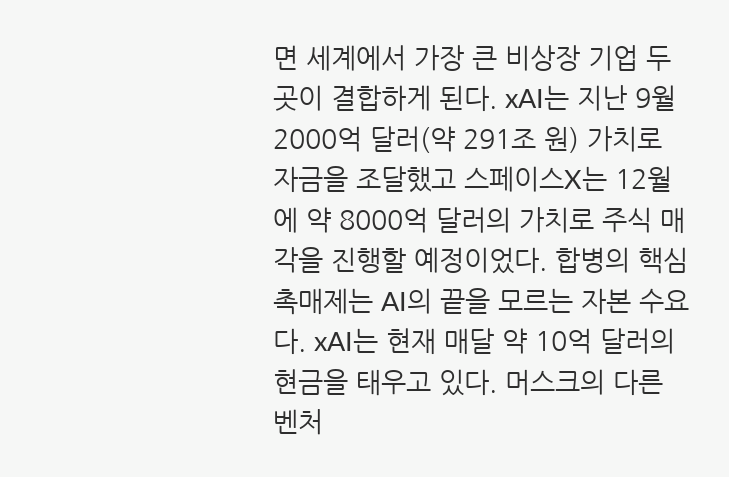면 세계에서 가장 큰 비상장 기업 두 곳이 결합하게 된다. xAI는 지난 9월 2000억 달러(약 291조 원) 가치로 자금을 조달했고 스페이스X는 12월에 약 8000억 달러의 가치로 주식 매각을 진행할 예정이었다. 합병의 핵심 촉매제는 AI의 끝을 모르는 자본 수요다. xAI는 현재 매달 약 10억 달러의 현금을 태우고 있다. 머스크의 다른 벤처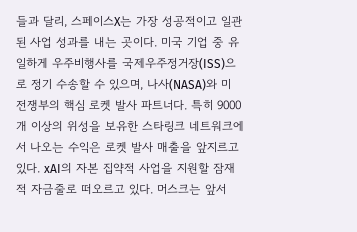들과 달리, 스페이스X는 가장 성공적이고 일관된 사업 성과를 내는 곳이다. 미국 기업 중 유일하게 우주비행사를 국제우주정거장(ISS)으로 정기 수송할 수 있으며, 나사(NASA)와 미 전쟁부의 핵심 로켓 발사 파트너다. 특히 9000개 이상의 위성을 보유한 스타링크 네트워크에서 나오는 수익은 로켓 발사 매출을 앞지르고 있다. xAI의 자본 집약적 사업을 지원할 잠재적 자금줄로 떠오르고 있다. 머스크는 앞서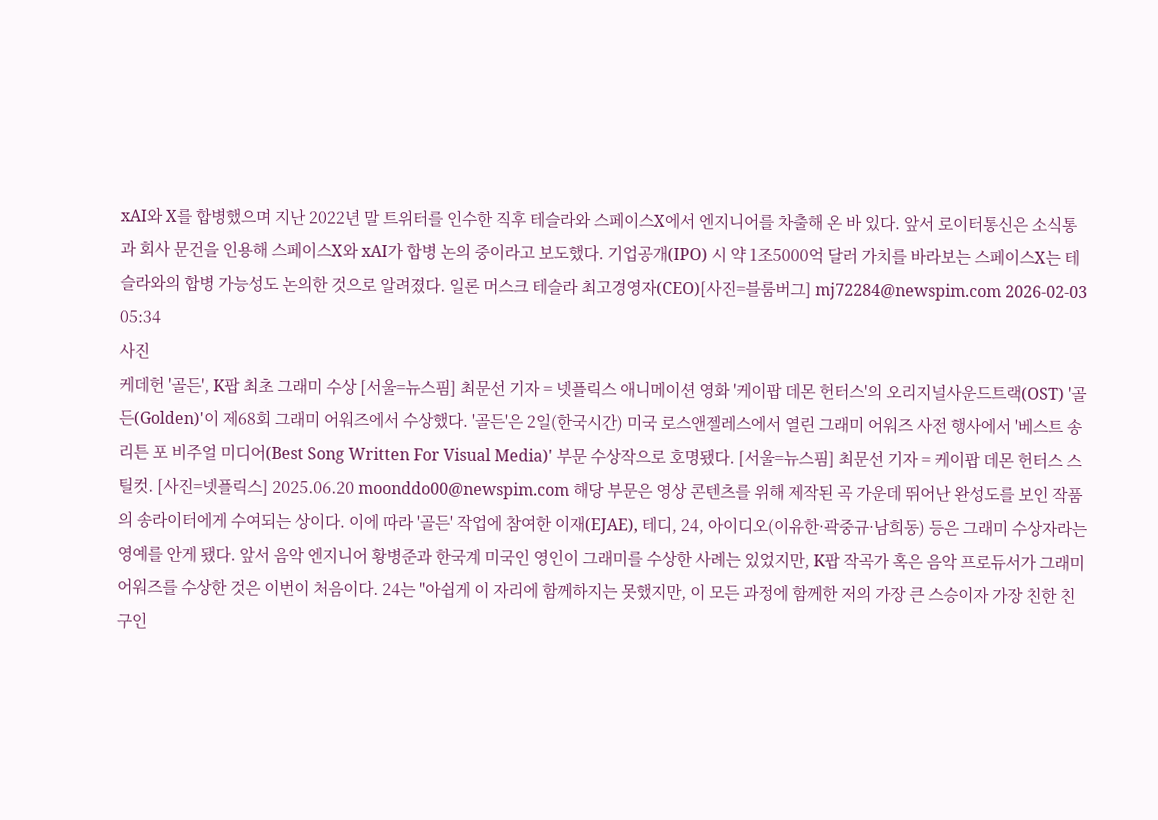xAI와 X를 합병했으며 지난 2022년 말 트위터를 인수한 직후 테슬라와 스페이스X에서 엔지니어를 차출해 온 바 있다. 앞서 로이터통신은 소식통과 회사 문건을 인용해 스페이스X와 xAI가 합병 논의 중이라고 보도했다. 기업공개(IPO) 시 약 1조5000억 달러 가치를 바라보는 스페이스X는 테슬라와의 합병 가능성도 논의한 것으로 알려졌다. 일론 머스크 테슬라 최고경영자(CEO)[사진=블룸버그] mj72284@newspim.com 2026-02-03 05:34
사진
케데헌 '골든', K팝 최초 그래미 수상 [서울=뉴스핌] 최문선 기자 = 넷플릭스 애니메이션 영화 '케이팝 데몬 헌터스'의 오리지널사운드트랙(OST) '골든(Golden)'이 제68회 그래미 어워즈에서 수상했다. '골든'은 2일(한국시간) 미국 로스앤젤레스에서 열린 그래미 어워즈 사전 행사에서 '베스트 송 리튼 포 비주얼 미디어(Best Song Written For Visual Media)' 부문 수상작으로 호명됐다. [서울=뉴스핌] 최문선 기자 = 케이팝 데몬 헌터스 스틸컷. [사진=넷플릭스] 2025.06.20 moonddo00@newspim.com 해당 부문은 영상 콘텐츠를 위해 제작된 곡 가운데 뛰어난 완성도를 보인 작품의 송라이터에게 수여되는 상이다. 이에 따라 '골든' 작업에 참여한 이재(EJAE), 테디, 24, 아이디오(이유한·곽중규·남희동) 등은 그래미 수상자라는 영예를 안게 됐다. 앞서 음악 엔지니어 황병준과 한국계 미국인 영인이 그래미를 수상한 사례는 있었지만, K팝 작곡가 혹은 음악 프로듀서가 그래미 어워즈를 수상한 것은 이번이 처음이다. 24는 "아쉽게 이 자리에 함께하지는 못했지만, 이 모든 과정에 함께한 저의 가장 큰 스승이자 가장 친한 친구인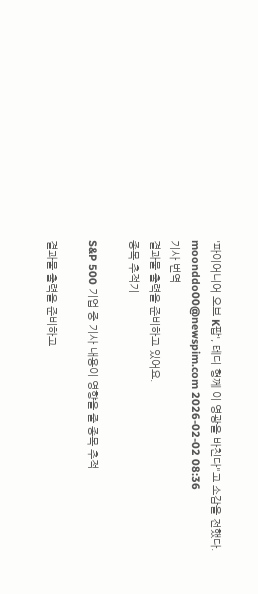'파이어니어 오브 K팝', 테디 형께 이 영광을 바친다"고 소감을 전했다. moonddo00@newspim.com 2026-02-02 08:36
기사 번역
결과물 출력을 준비하고 있어요.
종목 추적기

S&P 500 기업 중 기사 내용이 영향을 줄 종목 추적

결과물 출력을 준비하고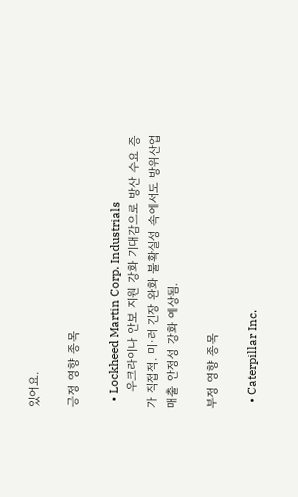있어요.

긍정 영향 종목

  • Lockheed Martin Corp. Industrials
    우크라이나 안보 지원 강화 기대감으로 방산 수요 증가 직접적. 미·러 긴장 완화 불확실성 속에서도 방위산업 매출 안정성 강화 예상됨.

부정 영향 종목

  • Caterpillar Inc.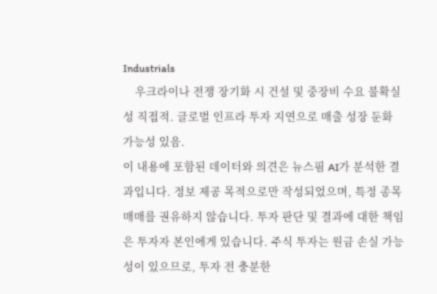Industrials
    우크라이나 전쟁 장기화 시 건설 및 중장비 수요 불확실성 직접적. 글로벌 인프라 투자 지연으로 매출 성장 둔화 가능성 있음.
이 내용에 포함된 데이터와 의견은 뉴스핌 AI가 분석한 결과입니다. 정보 제공 목적으로만 작성되었으며, 특정 종목 매매를 권유하지 않습니다. 투자 판단 및 결과에 대한 책임은 투자자 본인에게 있습니다. 주식 투자는 원금 손실 가능성이 있으므로, 투자 전 충분한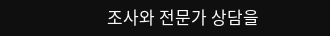조사와 전문가 상담을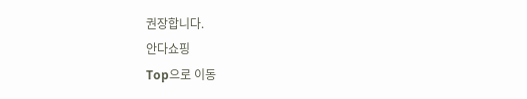권장합니다.
안다쇼핑
Top으로 이동